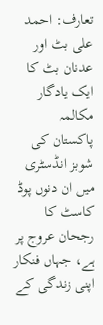تعارف: احمد علی بٹ اور عدنان بٹ کا ایک یادگار مکالمہ
پاکستان کی شوبز انڈسٹری میں ان دنوں پوڈ کاسٹ کا رجحان عروج پر ہے، جہاں فنکار اپنی زندگی کے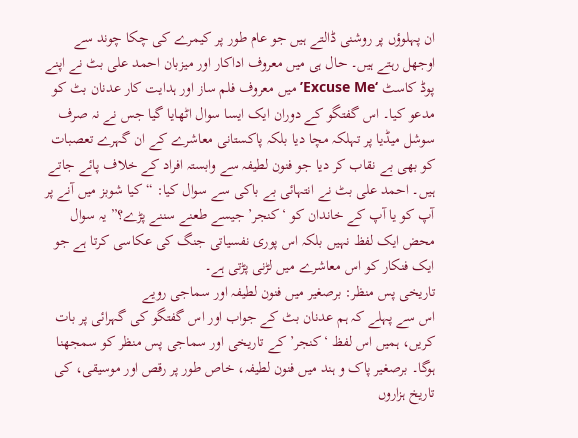ان پہلوؤں پر روشنی ڈالتے ہیں جو عام طور پر کیمرے کی چکا چوند سے اوجھل رہتے ہیں۔ حال ہی میں معروف اداکار اور میزبان احمد علی بٹ نے اپنے پوڈ کاسٹ ‘Excuse Me’ میں معروف فلم ساز اور ہدایت کار عدنان بٹ کو مدعو کیا۔ اس گفتگو کے دوران ایک ایسا سوال اٹھایا گیا جس نے نہ صرف سوشل میڈیا پر تہلکہ مچا دیا بلکہ پاکستانی معاشرے کے ان گہرے تعصبات کو بھی بے نقاب کر دیا جو فنون لطیفہ سے وابستہ افراد کے خلاف پائے جاتے ہیں۔ احمد علی بٹ نے انتہائی بے باکی سے سوال کیا: “کیا شوبز میں آنے پر آپ کو یا آپ کے خاندان کو ‘کنجر’ جیسے طعنے سننے پڑے؟” یہ سوال محض ایک لفظ نہیں بلکہ اس پوری نفسیاتی جنگ کی عکاسی کرتا ہے جو ایک فنکار کو اس معاشرے میں لڑنی پڑتی ہے۔
تاریخی پس منظر: برصغیر میں فنون لطیفہ اور سماجی رویے
اس سے پہلے کہ ہم عدنان بٹ کے جواب اور اس گفتگو کی گہرائی پر بات کریں، ہمیں اس لفظ ‘کنجر’ کے تاریخی اور سماجی پس منظر کو سمجھنا ہوگا۔ برصغیر پاک و ہند میں فنون لطیفہ، خاص طور پر رقص اور موسیقی، کی تاریخ ہزاروں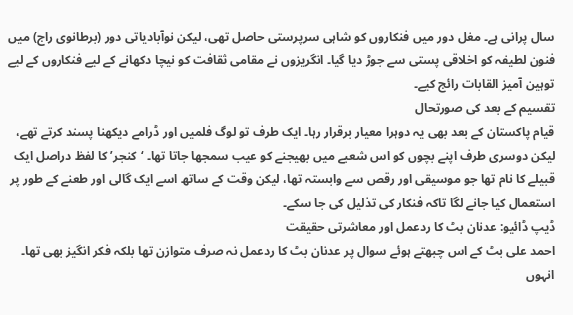سال پرانی ہے۔ مغل دور میں فنکاروں کو شاہی سرپرستی حاصل تھی، لیکن نوآبادیاتی دور (برطانوی راج) میں فنون لطیفہ کو اخلاقی پستی سے جوڑ دیا گیا۔ انگریزوں نے مقامی ثقافت کو نیچا دکھانے کے لیے فنکاروں کے لیے توہین آمیز القابات رائج کیے۔
تقسیم کے بعد کی صورتحال
قیام پاکستان کے بعد بھی یہ دوہرا معیار برقرار رہا۔ ایک طرف تو لوگ فلمیں اور ڈرامے دیکھنا پسند کرتے تھے، لیکن دوسری طرف اپنے بچوں کو اس شعبے میں بھیجنے کو عیب سمجھا جاتا تھا۔ ‘کنجر’ کا لفظ دراصل ایک قبیلے کا نام تھا جو موسیقی اور رقص سے وابستہ تھا، لیکن وقت کے ساتھ اسے ایک گالی اور طعنے کے طور پر استعمال کیا جانے لگا تاکہ فنکار کی تذلیل کی جا سکے۔
ڈیپ ڈائیو: عدنان بٹ کا ردعمل اور معاشرتی حقیقت
احمد علی بٹ کے اس چبھتے ہوئے سوال پر عدنان بٹ کا ردعمل نہ صرف متوازن تھا بلکہ فکر انگیز بھی تھا۔ انہوں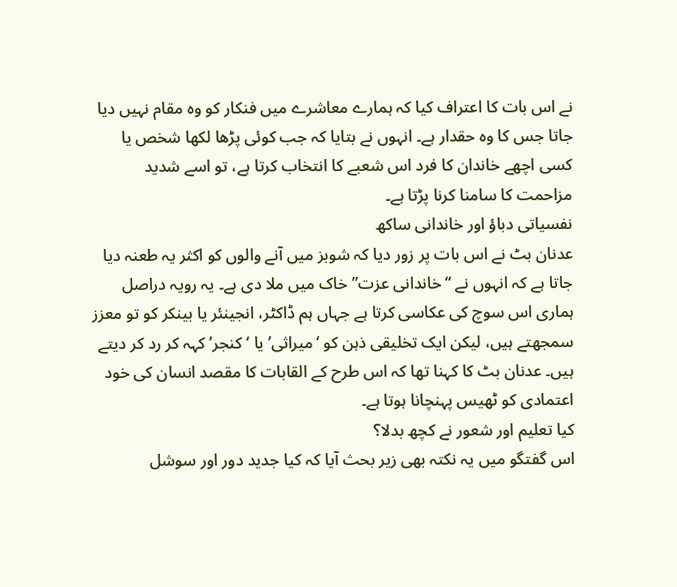نے اس بات کا اعتراف کیا کہ ہمارے معاشرے میں فنکار کو وہ مقام نہیں دیا جاتا جس کا وہ حقدار ہے۔ انہوں نے بتایا کہ جب کوئی پڑھا لکھا شخص یا کسی اچھے خاندان کا فرد اس شعبے کا انتخاب کرتا ہے، تو اسے شدید مزاحمت کا سامنا کرنا پڑتا ہے۔
نفسیاتی دباؤ اور خاندانی ساکھ
عدنان بٹ نے اس بات پر زور دیا کہ شوبز میں آنے والوں کو اکثر یہ طعنہ دیا جاتا ہے کہ انہوں نے “خاندانی عزت” خاک میں ملا دی ہے۔ یہ رویہ دراصل ہماری اس سوچ کی عکاسی کرتا ہے جہاں ہم ڈاکٹر، انجینئر یا بینکر کو تو معزز سمجھتے ہیں، لیکن ایک تخلیقی ذہن کو ‘میراثی’ یا ‘کنجر’ کہہ کر رد کر دیتے ہیں۔ عدنان بٹ کا کہنا تھا کہ اس طرح کے القابات کا مقصد انسان کی خود اعتمادی کو ٹھیس پہنچانا ہوتا ہے۔
کیا تعلیم اور شعور نے کچھ بدلا؟
اس گفتگو میں یہ نکتہ بھی زیر بحث آیا کہ کیا جدید دور اور سوشل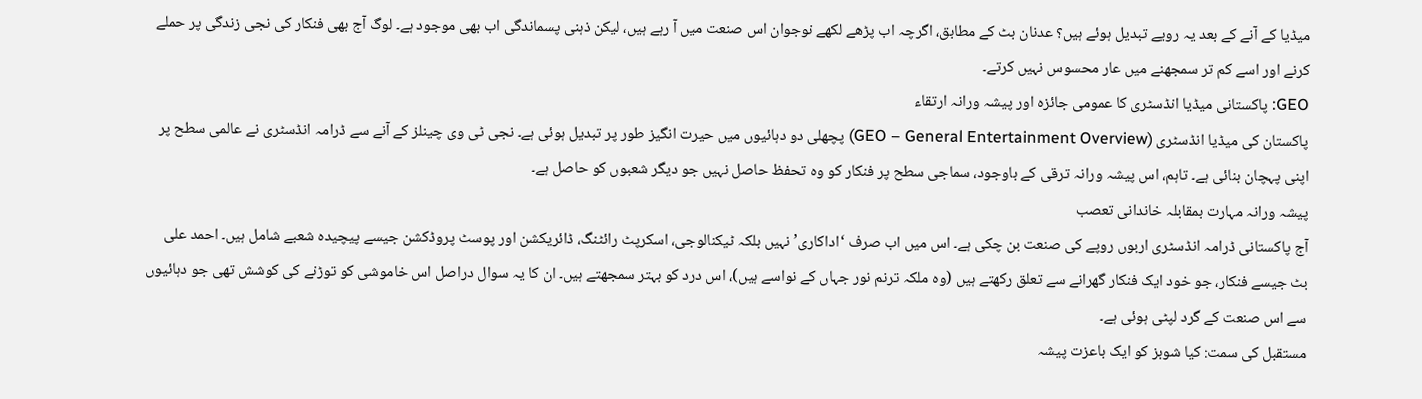میڈیا کے آنے کے بعد یہ رویے تبدیل ہوئے ہیں؟ عدنان بٹ کے مطابق، اگرچہ اب پڑھے لکھے نوجوان اس صنعت میں آ رہے ہیں، لیکن ذہنی پسماندگی اب بھی موجود ہے۔ لوگ آج بھی فنکار کی نجی زندگی پر حملے کرنے اور اسے کم تر سمجھنے میں عار محسوس نہیں کرتے۔
GEO: پاکستانی میڈیا انڈسٹری کا عمومی جائزہ اور پیشہ ورانہ ارتقاء
پاکستان کی میڈیا انڈسٹری (GEO – General Entertainment Overview) پچھلی دو دہائیوں میں حیرت انگیز طور پر تبدیل ہوئی ہے۔ نجی ٹی وی چینلز کے آنے سے ڈرامہ انڈسٹری نے عالمی سطح پر اپنی پہچان بنائی ہے۔ تاہم، اس پیشہ ورانہ ترقی کے باوجود، سماجی سطح پر فنکار کو وہ تحفظ حاصل نہیں جو دیگر شعبوں کو حاصل ہے۔
پیشہ ورانہ مہارت بمقابلہ خاندانی تعصب
آج پاکستانی ڈرامہ انڈسٹری اربوں روپے کی صنعت بن چکی ہے۔ اس میں اب صرف ‘اداکاری’ نہیں بلکہ ٹیکنالوجی، اسکرپٹ رائٹنگ، ڈائریکشن اور پوسٹ پروڈکشن جیسے پیچیدہ شعبے شامل ہیں۔ احمد علی بٹ جیسے فنکار، جو خود ایک فنکار گھرانے سے تعلق رکھتے ہیں (وہ ملکہ ترنم نور جہاں کے نواسے ہیں)، اس درد کو بہتر سمجھتے ہیں۔ ان کا یہ سوال دراصل اس خاموشی کو توڑنے کی کوشش تھی جو دہائیوں سے اس صنعت کے گرد لپٹی ہوئی ہے۔
مستقبل کی سمت: کیا شوبز کو ایک باعزت پیشہ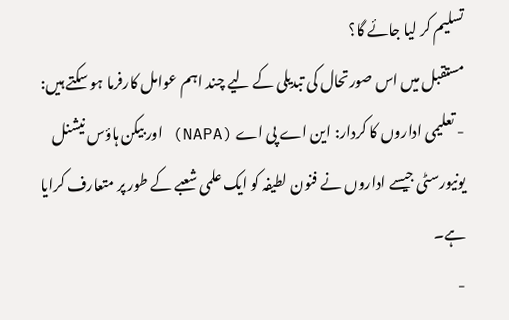تسلیم کر لیا جائے گا؟
مستقبل میں اس صورتحال کی تبدیلی کے لیے چند اہم عوامل کارفرما ہو سکتے ہیں:
- تعلیمی اداروں کا کردار: این اے پی اے (NAPA) اور بیکن ہاؤس نیشنل یونیورسٹی جیسے اداروں نے فنون لطیفہ کو ایک علمی شعبے کے طور پر متعارف کرایا ہے۔
-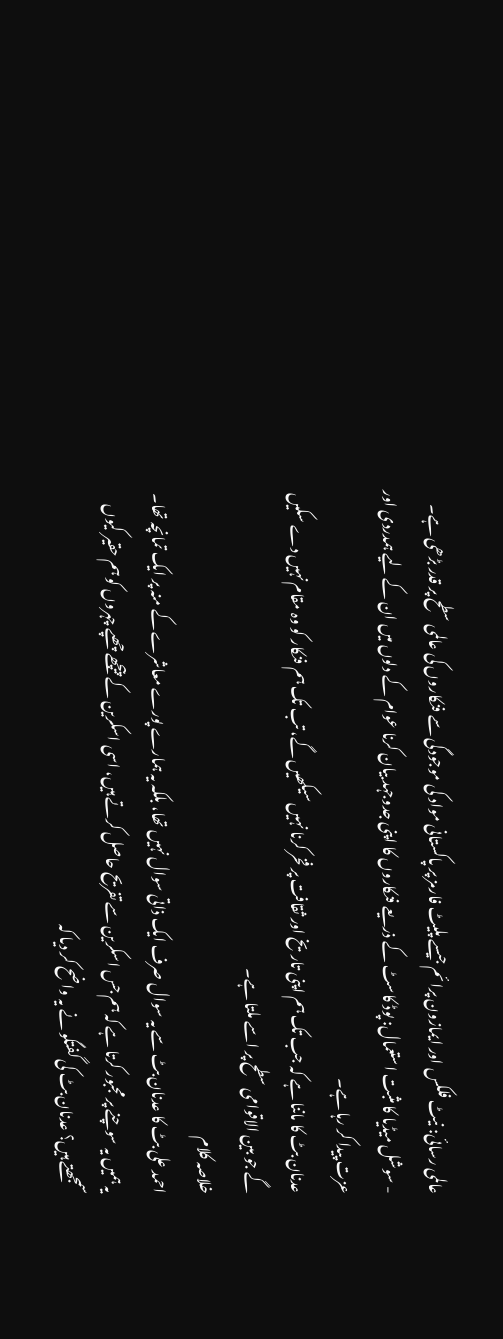عالمی رسائی: نیٹ فلکس اور ایمازون پرائم جیسے پلیٹ فارمز پر پاکستانی مواد کی موجودگی سے فنکاروں کی عالمی سطح پر قدر بڑھی ہے۔
- سوشل میڈیا کا مثبت استعمال: پوڈ کاسٹ کے ذریعے فنکاروں کا اپنی جدوجہد بیان کرنا عوام کے دلوں میں ان کے لیے ہمدردی اور عزت پیدا کر رہا ہے۔
عدنان بٹ کا ماننا ہے کہ جب تک ہم اپنی تاریخ اور ثقافت پر فخر کرنا نہیں سیکھیں گے، تب تک ہم فنکار کو وہ مقام نہیں دے سکیں گے جو بین الاقوامی سطح پر اسے ملتا ہے۔
خلاصہ کلام
احمد علی بٹ کا عدنان بٹ سے یہ سوال صرف ایک ذاتی سوال نہیں تھا، بلکہ یہ ہمارے پورے معاشرے کے منہ پر ایک تمانچہ تھا۔ یہ ہمیں یہ سوچنے پر مجبور کرتا ہے کہ ہم جس اسکرین سے تفریح حاصل کرتے ہیں، اسی اسکرین کے پیچھے چھپے چہروں کو ہم حقیر کیوں سمجھتے ہیں؟ عدنان بٹ کی گفتگو نے یہ واضح کر دیا کہ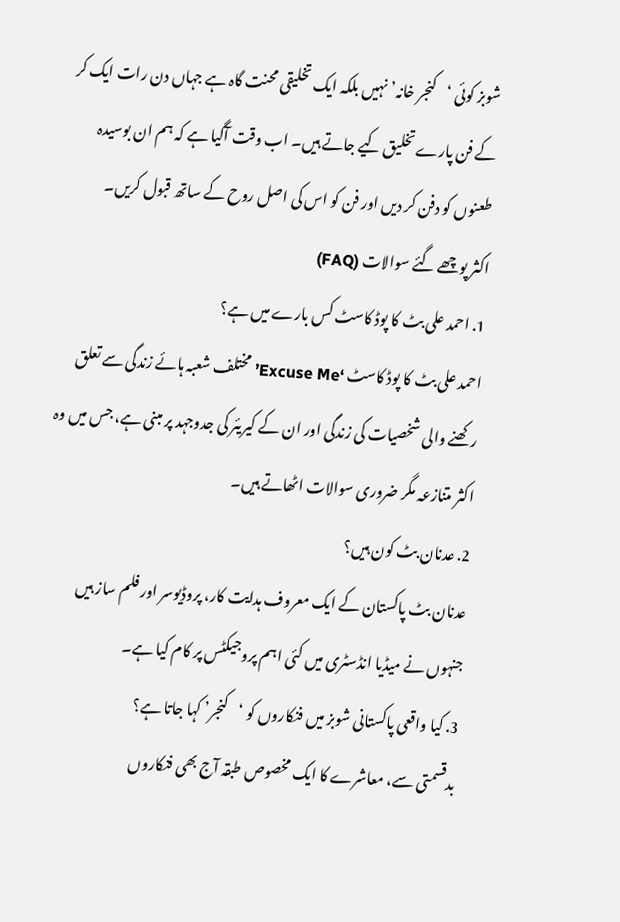شوبز کوئی ‘کنجر خانہ’ نہیں بلکہ ایک تخلیقی محنت گاہ ہے جہاں دن رات ایک کر کے فن پارے تخلیق کیے جاتے ہیں۔ اب وقت آگیا ہے کہ ہم ان بوسیدہ طعنوں کو دفن کر دیں اور فن کو اس کی اصل روح کے ساتھ قبول کریں۔
اکثر پوچھے گئے سوالات (FAQ)
1. احمد علی بٹ کا پوڈ کاسٹ کس بارے میں ہے؟
احمد علی بٹ کا پوڈ کاسٹ ‘Excuse Me’ مختلف شعبہ ہائے زندگی سے تعلق رکھنے والی شخصیات کی زندگی اور ان کے کیریئر کی جدوجہد پر مبنی ہے، جس میں وہ اکثر متنازعہ مگر ضروری سوالات اٹھاتے ہیں۔
2. عدنان بٹ کون ہیں؟
عدنان بٹ پاکستان کے ایک معروف ہدایت کار، پروڈیوسر اور فلم ساز ہیں جنہوں نے میڈیا انڈسٹری میں کئی اہم پروجیکٹس پر کام کیا ہے۔
3. کیا واقعی پاکستانی شوبز میں فنکاروں کو ‘کنجر’ کہا جاتا ہے؟
بدقسمتی سے، معاشرے کا ایک مخصوص طبقہ آج بھی فنکاروں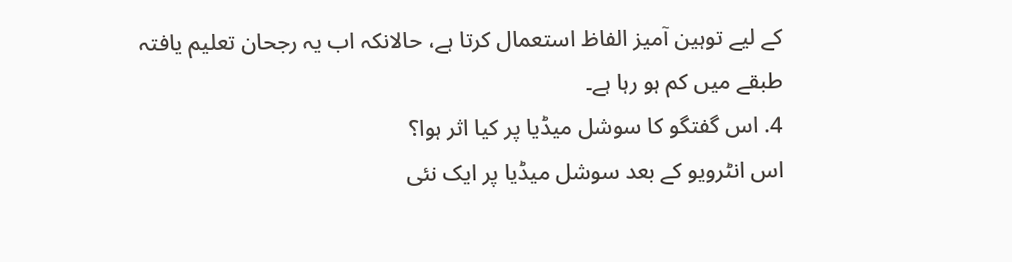کے لیے توہین آمیز الفاظ استعمال کرتا ہے، حالانکہ اب یہ رجحان تعلیم یافتہ طبقے میں کم ہو رہا ہے۔
4. اس گفتگو کا سوشل میڈیا پر کیا اثر ہوا؟
اس انٹرویو کے بعد سوشل میڈیا پر ایک نئی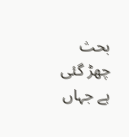بحث چھڑ گئی ہے جہاں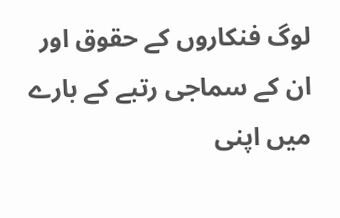لوگ فنکاروں کے حقوق اور ان کے سماجی رتبے کے بارے میں اپنی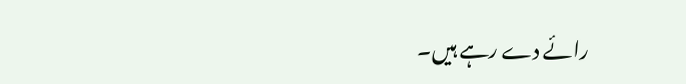رائے دے رہے ہیں۔